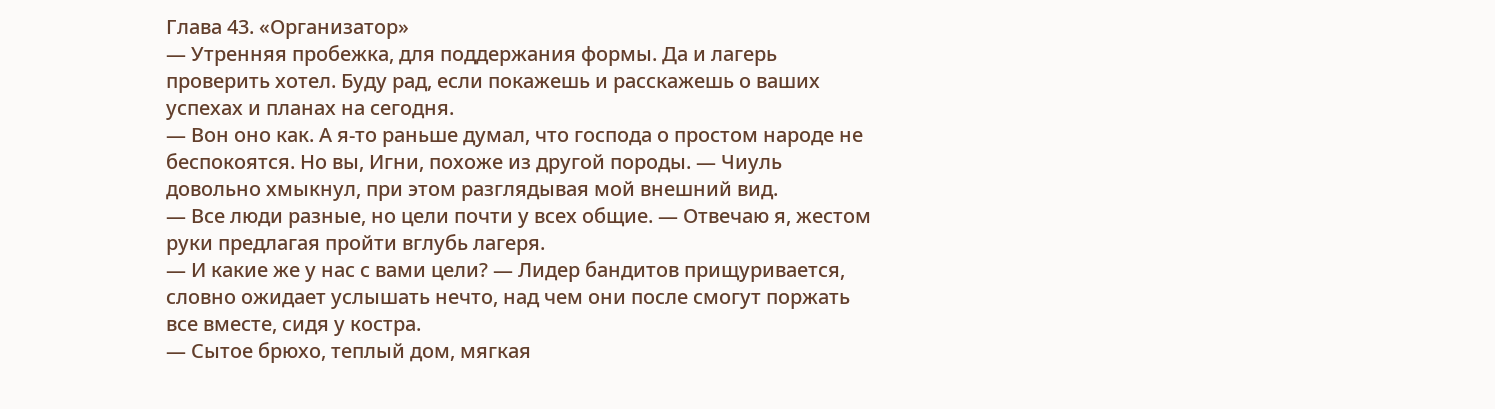Глава 43. «Организатор»
— Утренняя пробежка, для поддержания формы. Да и лагерь проверить хотел. Буду рад, если покажешь и расскажешь о ваших успехах и планах на сегодня.
— Вон оно как. А я-то раньше думал, что господа о простом народе не беспокоятся. Но вы, Игни, похоже из другой породы. — Чиуль довольно хмыкнул, при этом разглядывая мой внешний вид.
— Все люди разные, но цели почти у всех общие. — Отвечаю я, жестом руки предлагая пройти вглубь лагеря.
— И какие же у нас с вами цели? — Лидер бандитов прищуривается, словно ожидает услышать нечто, над чем они после смогут поржать все вместе, сидя у костра.
— Сытое брюхо, теплый дом, мягкая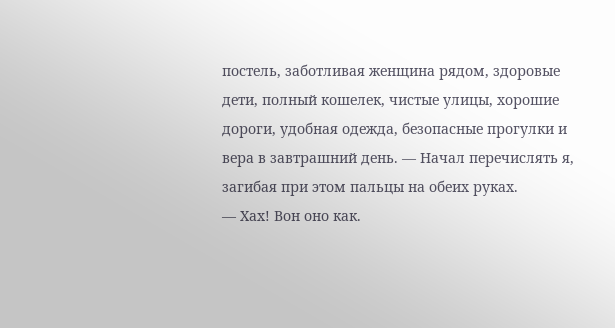постель, заботливая женщина рядом, здоровые дети, полный кошелек, чистые улицы, хорошие дороги, удобная одежда, безопасные прогулки и вера в завтрашний день. — Начал перечислять я, загибая при этом пальцы на обеих руках.
— Хах! Вон оно как.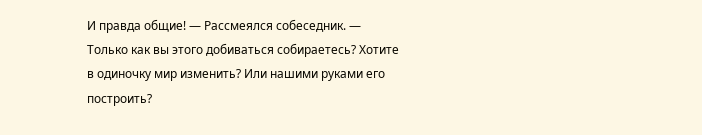И правда общие! — Рассмеялся собеседник. — Только как вы этого добиваться собираетесь? Хотите в одиночку мир изменить? Или нашими руками его построить?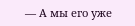— А мы его уже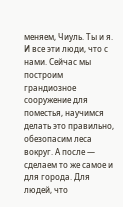меняем, Чиуль. Ты и я. И все эти люди, что с нами. Сейчас мы построим грандиозное сооружение для поместья, научимся делать это правильно, обезопасим леса вокруг. А после — сделаем то же самое и для города. Для людей, что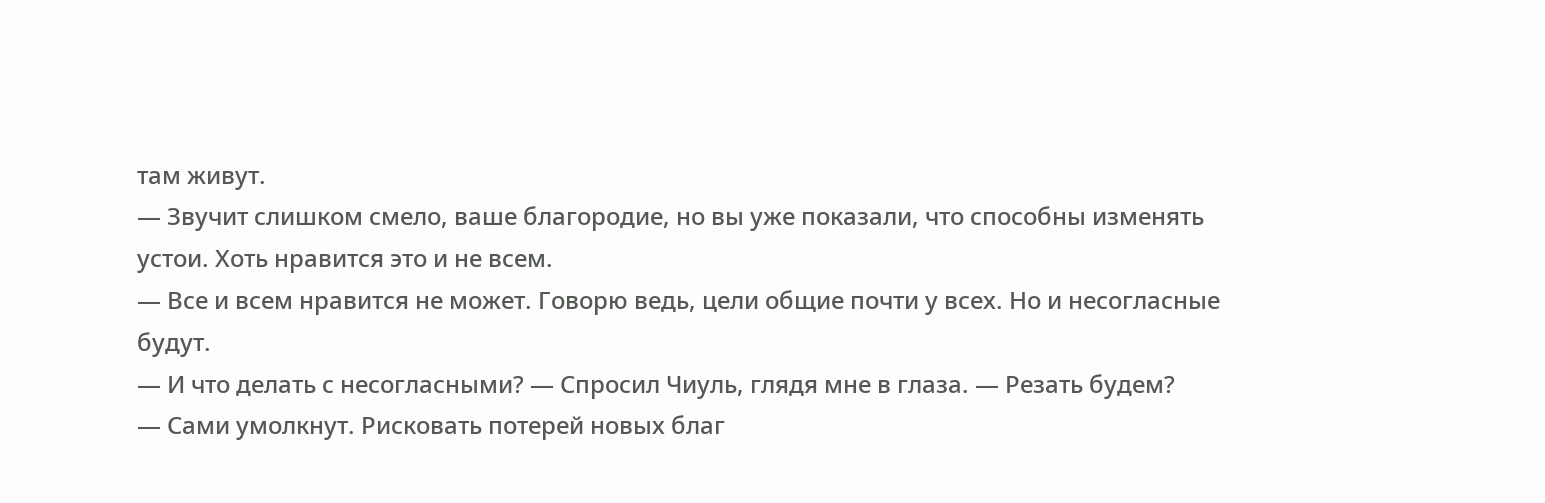там живут.
— Звучит слишком смело, ваше благородие, но вы уже показали, что способны изменять устои. Хоть нравится это и не всем.
— Все и всем нравится не может. Говорю ведь, цели общие почти у всех. Но и несогласные будут.
— И что делать с несогласными? — Спросил Чиуль, глядя мне в глаза. — Резать будем?
— Сами умолкнут. Рисковать потерей новых благ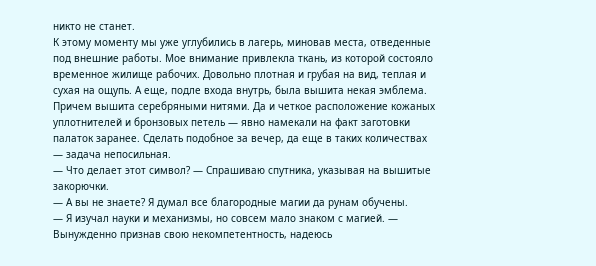никто не станет.
К этому моменту мы уже углубились в лагерь, миновав места, отведенные под внешние работы. Мое внимание привлекла ткань, из которой состояло временное жилище рабочих. Довольно плотная и грубая на вид, теплая и сухая на ощупь. А еще, подле входа внутрь, была вышита некая эмблема. Причем вышита серебряными нитями. Да и четкое расположение кожаных уплотнителей и бронзовых петель — явно намекали на факт заготовки палаток заранее. Сделать подобное за вечер, да еще в таких количествах — задача непосильная.
— Что делает этот символ? — Спрашиваю спутника, указывая на вышитые закорючки.
— А вы не знаете? Я думал все благородные магии да рунам обучены.
— Я изучал науки и механизмы, но совсем мало знаком с магией. — Вынужденно признав свою некомпетентность, надеюсь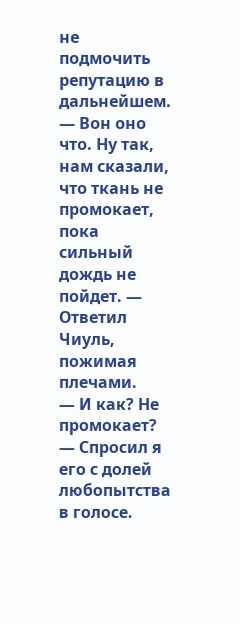не подмочить репутацию в дальнейшем.
— Вон оно что. Ну так, нам сказали, что ткань не промокает, пока сильный дождь не пойдет. — Ответил Чиуль, пожимая плечами.
— И как? Не промокает? — Спросил я его с долей любопытства в голосе.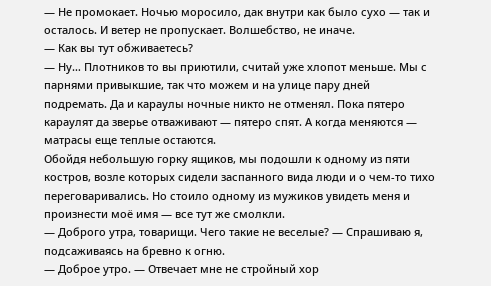— Не промокает. Ночью моросило, дак внутри как было сухо — так и осталось. И ветер не пропускает. Волшебство, не иначе.
— Как вы тут обживаетесь?
— Ну… Плотников то вы приютили, считай уже хлопот меньше. Мы с парнями привыкшие, так что можем и на улице пару дней подремать. Да и караулы ночные никто не отменял. Пока пятеро караулят да зверье отваживают — пятеро спят. А когда меняются — матрасы еще теплые остаются.
Обойдя небольшую горку ящиков, мы подошли к одному из пяти костров, возле которых сидели заспанного вида люди и о чем-то тихо переговаривались. Но стоило одному из мужиков увидеть меня и произнести моё имя — все тут же смолкли.
— Доброго утра, товарищи. Чего такие не веселые? — Спрашиваю я, подсаживаясь на бревно к огню.
— Доброе утро. — Отвечает мне не стройный хор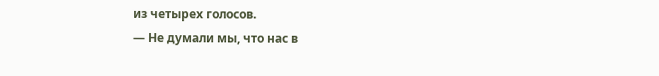из четырех голосов.
— Не думали мы, что нас в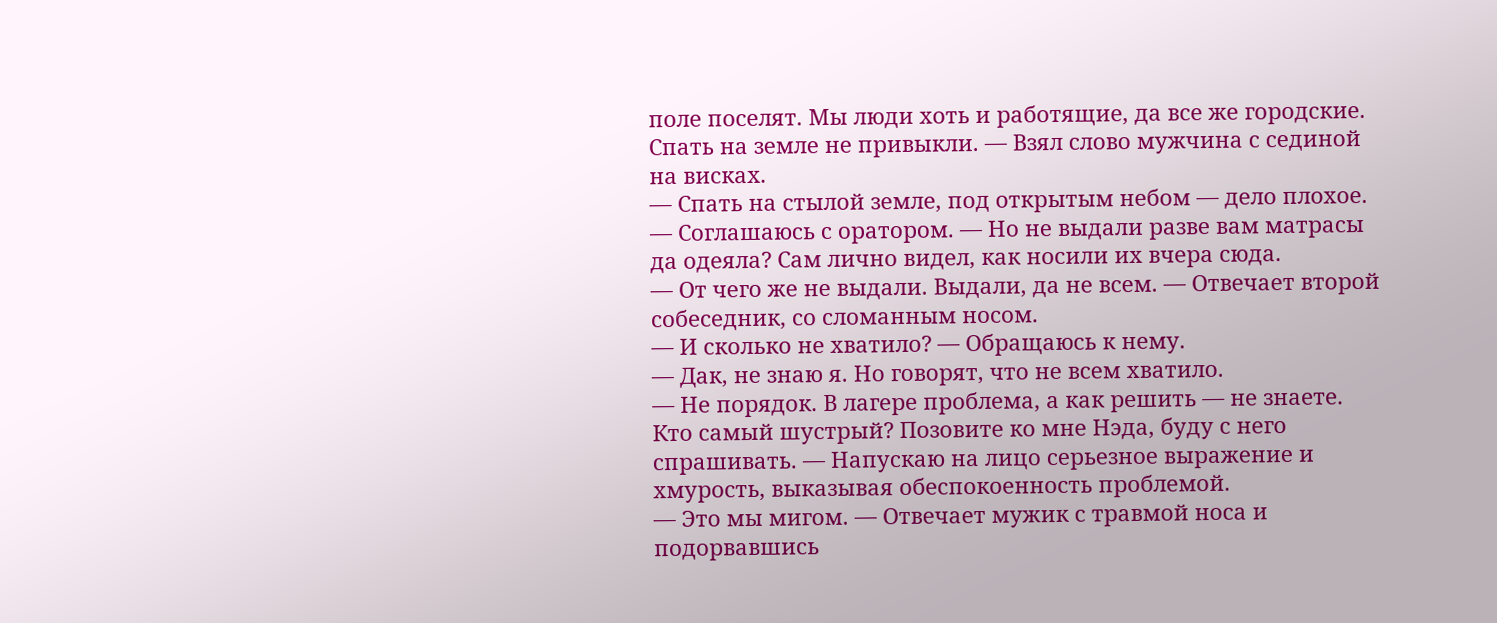поле поселят. Мы люди хоть и работящие, да все же городские. Спать на земле не привыкли. — Взял слово мужчина с сединой на висках.
— Спать на стылой земле, под открытым небом — дело плохое. — Соглашаюсь с оратором. — Но не выдали разве вам матрасы да одеяла? Сам лично видел, как носили их вчера сюда.
— От чего же не выдали. Выдали, да не всем. — Отвечает второй собеседник, со сломанным носом.
— И сколько не хватило? — Обращаюсь к нему.
— Дак, не знаю я. Но говорят, что не всем хватило.
— Не порядок. В лагере проблема, а как решить — не знаете. Кто самый шустрый? Позовите ко мне Нэда, буду с него спрашивать. — Напускаю на лицо серьезное выражение и хмурость, выказывая обеспокоенность проблемой.
— Это мы мигом. — Отвечает мужик с травмой носа и подорвавшись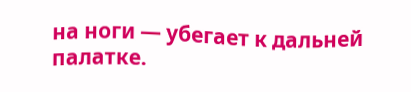на ноги — убегает к дальней палатке.